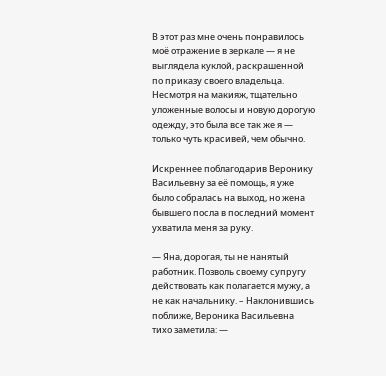В этот раз мне очень понравилось моё отражение в зеркале — я не выглядела куклой, раскрашенной по приказу своего владельца. Несмотря на макияж, тщательно уложенные волосы и новую дорогую одежду, это была все так же я — только чуть красивей, чем обычно.

Искреннее поблагодарив Веронику Васильевну за её помощь, я уже было собралась на выход, но жена бывшего посла в последний момент ухватила меня за руку.

— Яна, дорогая, ты не нанятый работник. Позволь своему супругу действовать как полагается мужу, а не как начальнику. – Наклонившись поближе, Вероника Васильевна тихо заметила: —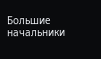Большие начальники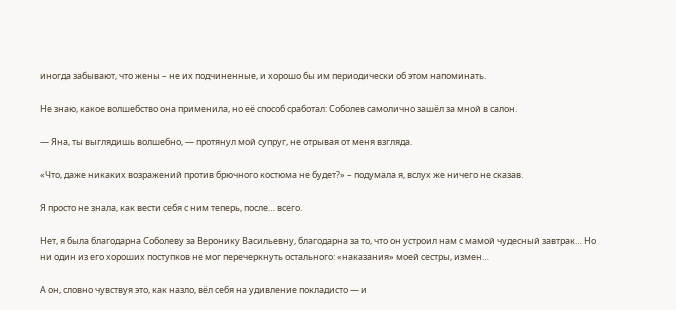иногда забывают, что жены – не их подчиненные, и хорошо бы им периодически об этом напоминать.

Не знаю, какое волшебство она применила, но её способ сработал: Соболев самолично зашёл за мной в салон.

— Яна, ты выглядишь волшебно, — протянул мой супруг, не отрывая от меня взгляда.

«Что, даже никаких возражений против брючного костюма не будет?» – подумала я, вслух же ничего не сказав.

Я просто не знала, как вести себя с ним теперь, после… всего.

Нет, я была благодарна Соболеву за Веронику Васильевну, благодарна за то, что он устроил нам с мамой чудесный завтрак… Но ни один из его хороших поступков не мог перечеркнуть остального: «наказания» моей сестры, измен…

А он, словно чувствуя это, как назло, вёл себя на удивление покладисто — и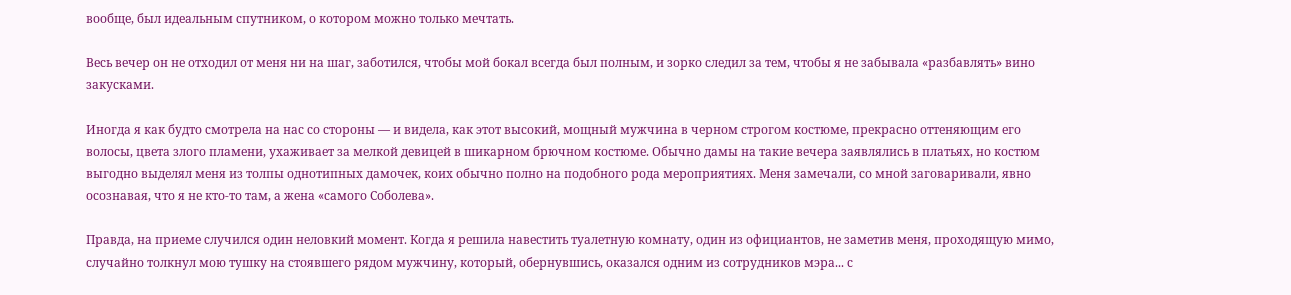вообще, был идеальным спутником, о котором можно только мечтать.

Весь вечер он не отходил от меня ни на шаг, заботился, чтобы мой бокал всегда был полным, и зорко следил за тем, чтобы я не забывала «разбавлять» вино закусками.

Иногда я как будто смотрела на нас со стороны — и видела, как этот высокий, мощный мужчина в черном строгом костюме, прекрасно оттеняющим его волосы, цвета злого пламени, ухаживает за мелкой девицей в шикарном брючном костюме. Обычно дамы на такие вечера заявлялись в платьях, но костюм выгодно выделял меня из толпы однотипных дамочек, коих обычно полно на подобного рода мероприятиях. Меня замечали, со мной заговаривали, явно осознавая, что я не кто-то там, а жена «самого Соболева».

Правда, на приеме случился один неловкий момент. Когда я решила навестить туалетную комнату, один из официантов, не заметив меня, проходящую мимо, случайно толкнул мою тушку на стоявшего рядом мужчину, который, обернувшись, оказался одним из сотрудников мэра... с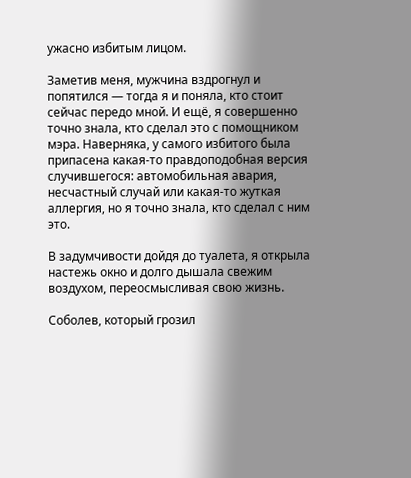ужасно избитым лицом.

Заметив меня, мужчина вздрогнул и попятился — тогда я и поняла, кто стоит сейчас передо мной. И ещё, я совершенно точно знала, кто сделал это с помощником мэра. Наверняка, у самого избитого была припасена какая-то правдоподобная версия случившегося: автомобильная авария, несчастный случай или какая-то жуткая аллергия, но я точно знала, кто сделал с ним это.

В задумчивости дойдя до туалета, я открыла настежь окно и долго дышала свежим воздухом, переосмысливая свою жизнь.

Соболев, который грозил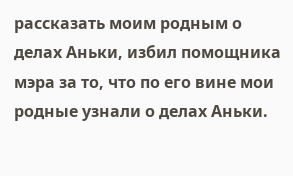рассказать моим родным о делах Аньки, избил помощника мэра за то, что по его вине мои родные узнали о делах Аньки.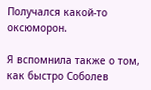Получался какой-то оксюморон.

Я вспомнила также о том, как быстро Соболев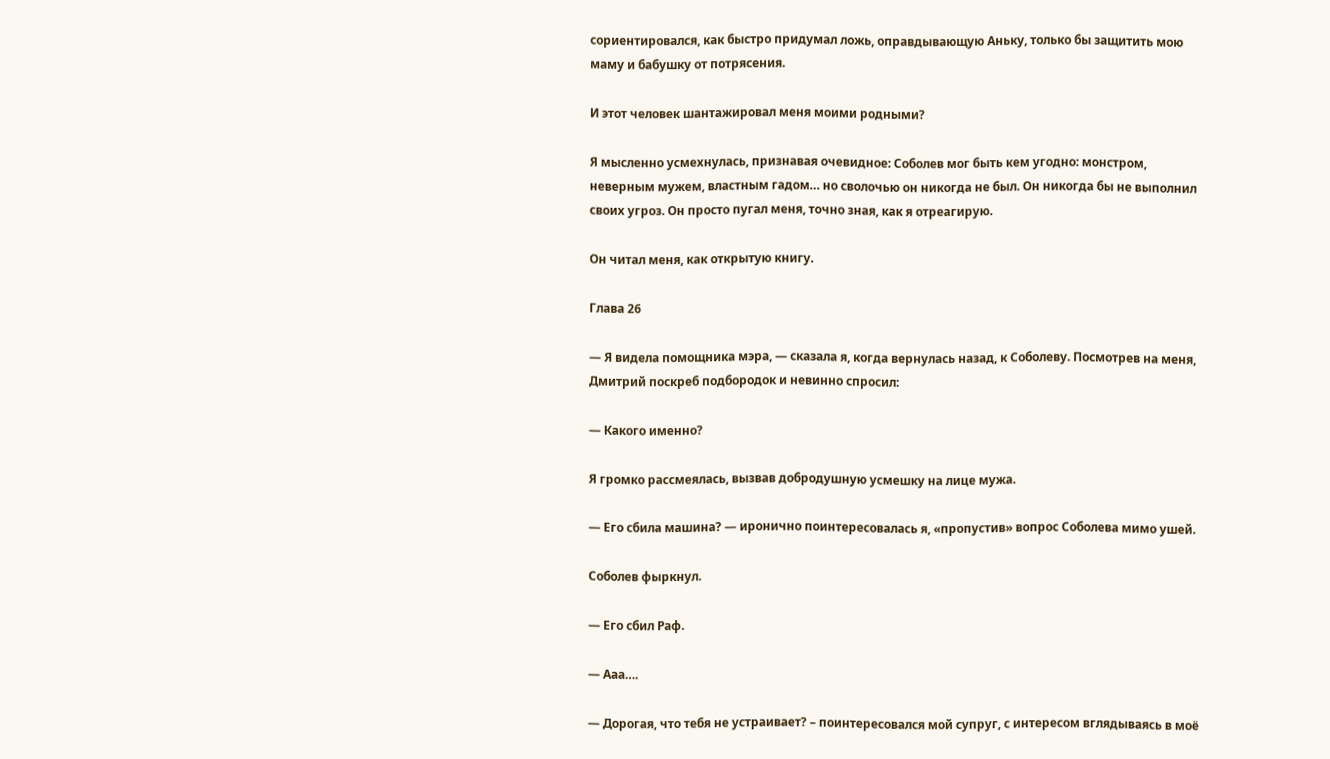сориентировался, как быстро придумал ложь, оправдывающую Аньку, только бы защитить мою маму и бабушку от потрясения.

И этот человек шантажировал меня моими родными?

Я мысленно усмехнулась, признавая очевидное: Соболев мог быть кем угодно: монстром, неверным мужем, властным гадом… но сволочью он никогда не был. Он никогда бы не выполнил своих угроз. Он просто пугал меня, точно зная, как я отреагирую.

Он читал меня, как открытую книгу.

Глава 26

— Я видела помощника мэра, — сказала я, когда вернулась назад, к Соболеву. Посмотрев на меня, Дмитрий поскреб подбородок и невинно спросил:

— Какого именно?

Я громко рассмеялась, вызвав добродушную усмешку на лице мужа.

— Его сбила машина? — иронично поинтересовалась я, «пропустив» вопрос Соболева мимо ушей.

Соболев фыркнул.

— Его сбил Раф.

— Ааа….

— Дорогая, что тебя не устраивает? – поинтересовался мой супруг, с интересом вглядываясь в моё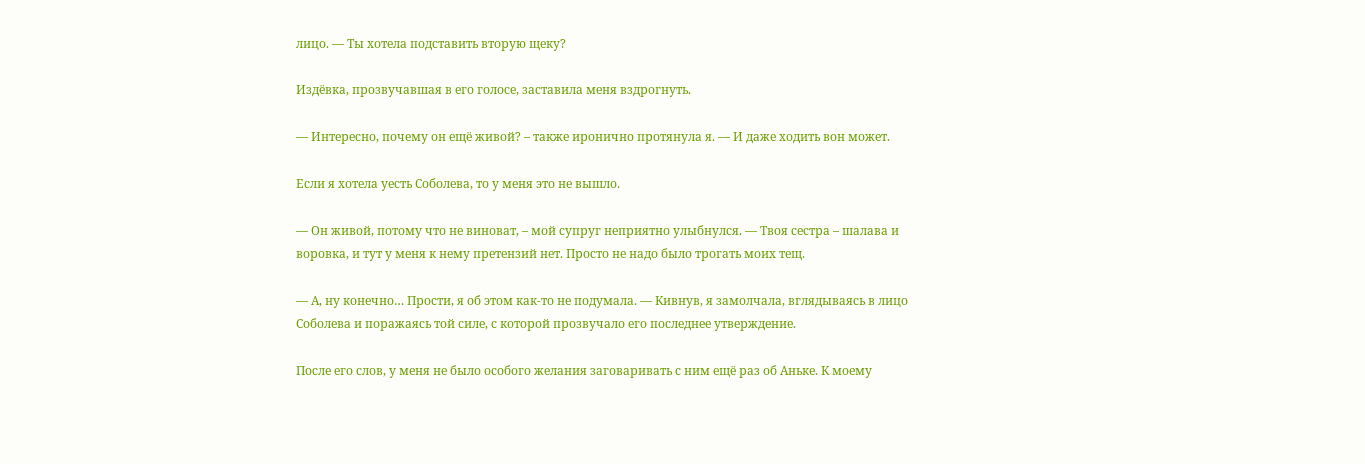лицо. — Ты хотела подставить вторую щеку?

Издёвка, прозвучавшая в его голосе, заставила меня вздрогнуть.

— Интересно, почему он ещё живой? – также иронично протянула я. — И даже ходить вон может.

Если я хотела уесть Соболева, то у меня это не вышло.

— Он живой, потому что не виноват, – мой супруг неприятно улыбнулся. — Твоя сестра – шалава и воровка, и тут у меня к нему претензий нет. Просто не надо было трогать моих тещ.

— А, ну конечно… Прости, я об этом как-то не подумала. — Кивнув, я замолчала, вглядываясь в лицо Соболева и поражаясь той силе, с которой прозвучало его последнее утверждение.

После его слов, у меня не было особого желания заговаривать с ним ещё раз об Аньке. К моему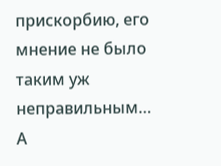прискорбию, его мнение не было таким уж неправильным… А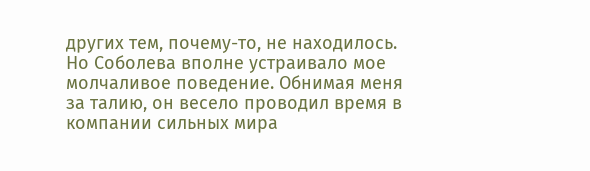других тем, почему-то, не находилось. Но Соболева вполне устраивало мое молчаливое поведение. Обнимая меня за талию, он весело проводил время в компании сильных мира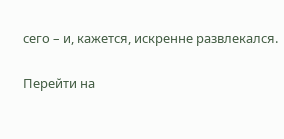сего – и, кажется, искренне развлекался.

Перейти на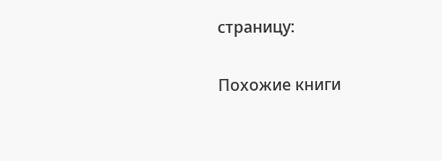страницу:

Похожие книги